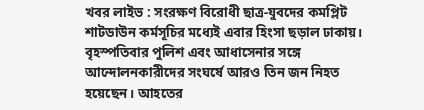খবর লাইভ : সংরক্ষণ বিরোধী ছাত্র-যুবদের কমপ্লিট শাটডাউন কর্মসূচির মধ্যেই এবার হিংসা ছড়াল ঢাকায়। বৃহস্পতিবার পুলিশ এবং আধাসেনার সঙ্গে আন্দোলনকারীদের সংঘর্ষে আরও তিন জন নিহত হয়েছেন। আহতের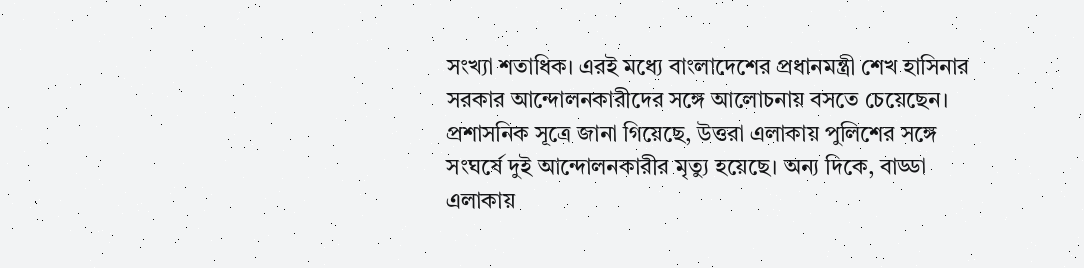সংখ্যা শতাধিক। এরই মধ্যে বাংলাদেশের প্রধানমন্ত্রী শেখ হাসিনার সরকার আন্দোলনকারীদের সঙ্গে আলোচনায় বসতে চেয়েছেন। প্রশাসনিক সূত্রে জানা গিয়েছে, উত্তরা এলাকায় পুলিশের সঙ্গে সংঘর্ষে দুই আন্দোলনকারীর মৃত্যু হয়েছে। অন্য দিকে, বাড্ডা এলাকায়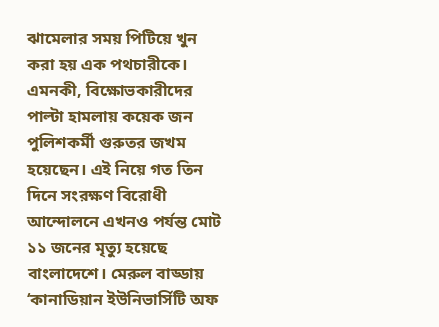ঝামেলার সময় পিটিয়ে খুন করা হয় এক পথচারীকে। এমনকী, বিক্ষোভকারীদের পাল্টা হামলায় কয়েক জন পুলিশকর্মী গুরুতর জখম হয়েছেন। এই নিয়ে গত তিন দিনে সংরক্ষণ বিরোধী আন্দোলনে এখনও পর্যন্ত মোট ১১ জনের মৃত্যু হয়েছে বাংলাদেশে। মেরুল বাড্ডায় ‘কানাডিয়ান ইউনিভার্সিটি অফ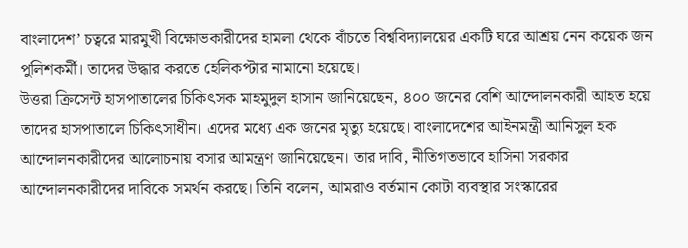বাংলাদেশ’ চত্বরে মারমুখী বিক্ষোভকারীদের হামলা থেকে বাঁচতে বিশ্ববিদ্যালয়ের একটি ঘরে আশ্রয় নেন কয়েক জন পুলিশকর্মী। তাদের উদ্ধার করতে হেলিকপ্টার নামানো হয়েছে।
উত্তরা ক্রিসেন্ট হাসপাতালের চিকিৎসক মাহমুদুল হাসান জানিয়েছেন, ৪০০ জনের বেশি আন্দোলনকারী আহত হয়ে তাদের হাসপাতালে চিকিৎসাধীন। এদের মধ্যে এক জনের মৃত্যু হয়েছে। বাংলাদেশের আইনমন্ত্রী আনিসুল হক আন্দোলনকারীদের আলোচনায় বসার আমন্ত্রণ জানিয়েছেন। তার দাবি, নীতিগতভাবে হাসিনা সরকার আন্দোলনকারীদের দাবিকে সমর্থন করছে। তিনি বলেন, আমরাও বর্তমান কোটা ব্যবস্থার সংস্কারের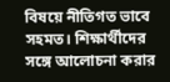বিষয়ে নীতিগত ভাবে সহমত। শিক্ষার্থীদের সঙ্গে আলোচনা করার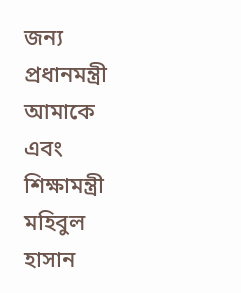জন্য প্রধানমন্ত্রী আমাকে এবং শিক্ষামন্ত্রী মহিবুল হাসান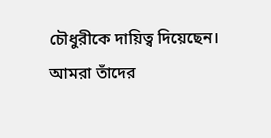চৌধুরীকে দায়িত্ব দিয়েছেন। আমরা তাঁদের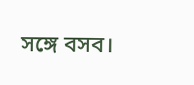সঙ্গে বসব।